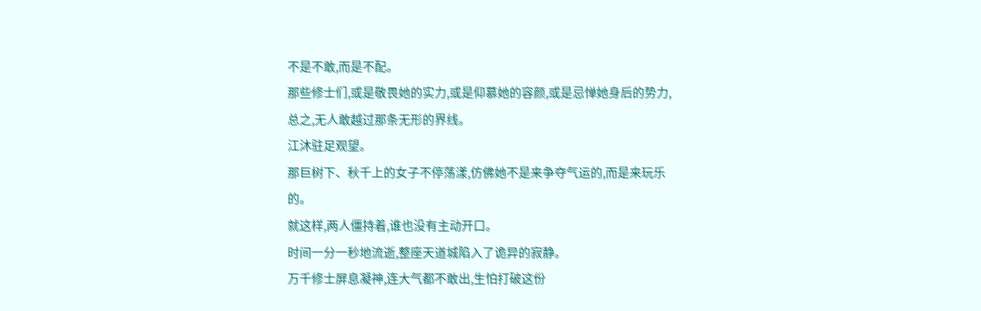不是不敢,而是不配。
那些修士们,或是敬畏她的实力,或是仰慕她的容颜,或是忌惮她身后的势力,总之,无人敢越过那条无形的界线。
江沐驻足观望。
那巨树下、秋千上的女子不停荡漾,仿佛她不是来争夺气运的,而是来玩乐的。
就这样,两人僵持着,谁也没有主动开口。
时间一分一秒地流逝,整座天道城陷入了诡异的寂静。
万千修士屏息凝神,连大气都不敢出,生怕打破这份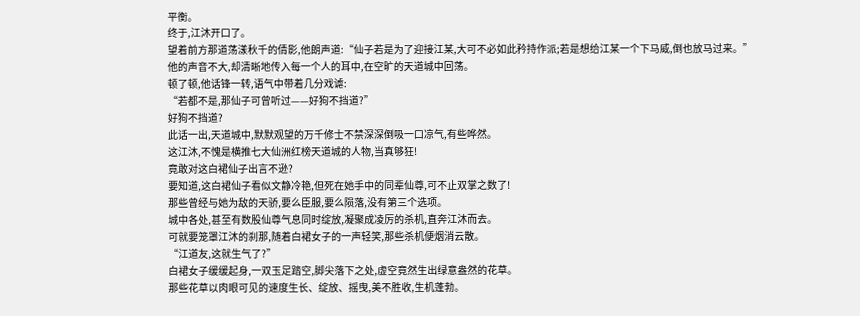平衡。
终于,江沐开口了。
望着前方那道荡漾秋千的倩影,他朗声道:“仙子若是为了迎接江某,大可不必如此矜持作派;若是想给江某一个下马威,倒也放马过来。”
他的声音不大,却清晰地传入每一个人的耳中,在空旷的天道城中回荡。
顿了顿,他话锋一转,语气中带着几分戏谑:
“若都不是,那仙子可曾听过——好狗不挡道?”
好狗不挡道?
此话一出,天道城中,默默观望的万千修士不禁深深倒吸一口凉气,有些哗然。
这江沐,不愧是横推七大仙洲红榜天道城的人物,当真够狂!
竟敢对这白裙仙子出言不逊?
要知道,这白裙仙子看似文静冷艳,但死在她手中的同辈仙尊,可不止双掌之数了!
那些曾经与她为敌的天骄,要么臣服,要么陨落,没有第三个选项。
城中各处,甚至有数股仙尊气息同时绽放,凝聚成凌厉的杀机,直奔江沐而去。
可就要笼罩江沐的刹那,随着白裙女子的一声轻笑,那些杀机便烟消云散。
“江道友,这就生气了?”
白裙女子缓缓起身,一双玉足踏空,脚尖落下之处,虚空竟然生出绿意盎然的花草。
那些花草以肉眼可见的速度生长、绽放、摇曳,美不胜收,生机蓬勃。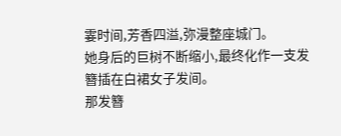霎时间,芳香四溢,弥漫整座城门。
她身后的巨树不断缩小,最终化作一支发簪插在白裙女子发间。
那发簪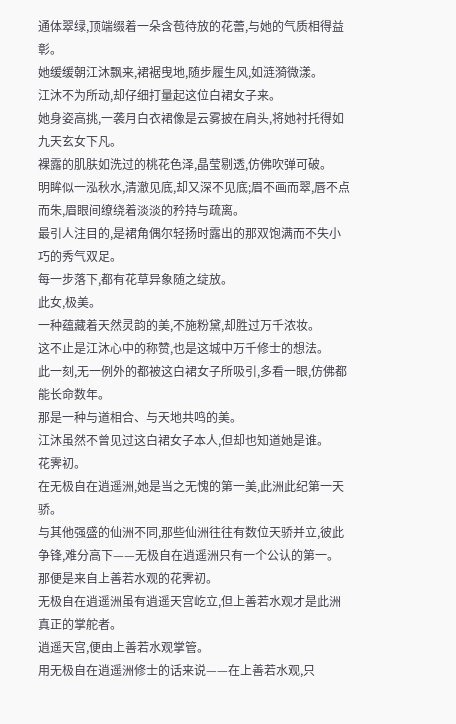通体翠绿,顶端缀着一朵含苞待放的花蕾,与她的气质相得益彰。
她缓缓朝江沐飘来,裙裾曳地,随步履生风,如涟漪微漾。
江沐不为所动,却仔细打量起这位白裙女子来。
她身姿高挑,一袭月白衣裙像是云雾披在肩头,将她衬托得如九天玄女下凡。
裸露的肌肤如洗过的桃花色泽,晶莹剔透,仿佛吹弹可破。
明眸似一泓秋水,清澈见底,却又深不见底;眉不画而翠,唇不点而朱,眉眼间缭绕着淡淡的矜持与疏离。
最引人注目的,是裙角偶尔轻扬时露出的那双饱满而不失小巧的秀气双足。
每一步落下,都有花草异象随之绽放。
此女,极美。
一种蕴藏着天然灵韵的美,不施粉黛,却胜过万千浓妆。
这不止是江沐心中的称赞,也是这城中万千修士的想法。
此一刻,无一例外的都被这白裙女子所吸引,多看一眼,仿佛都能长命数年。
那是一种与道相合、与天地共鸣的美。
江沐虽然不曾见过这白裙女子本人,但却也知道她是谁。
花霁初。
在无极自在逍遥洲,她是当之无愧的第一美,此洲此纪第一天骄。
与其他强盛的仙洲不同,那些仙洲往往有数位天骄并立,彼此争锋,难分高下——无极自在逍遥洲只有一个公认的第一。
那便是来自上善若水观的花霁初。
无极自在逍遥洲虽有逍遥天宫屹立,但上善若水观才是此洲真正的掌舵者。
逍遥天宫,便由上善若水观掌管。
用无极自在逍遥洲修士的话来说——在上善若水观,只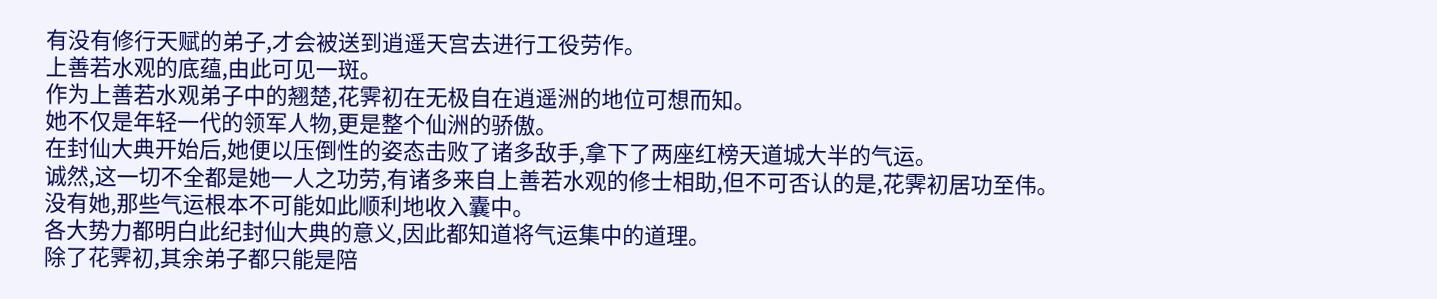有没有修行天赋的弟子,才会被送到逍遥天宫去进行工役劳作。
上善若水观的底蕴,由此可见一斑。
作为上善若水观弟子中的翘楚,花霁初在无极自在逍遥洲的地位可想而知。
她不仅是年轻一代的领军人物,更是整个仙洲的骄傲。
在封仙大典开始后,她便以压倒性的姿态击败了诸多敌手,拿下了两座红榜天道城大半的气运。
诚然,这一切不全都是她一人之功劳,有诸多来自上善若水观的修士相助,但不可否认的是,花霁初居功至伟。
没有她,那些气运根本不可能如此顺利地收入囊中。
各大势力都明白此纪封仙大典的意义,因此都知道将气运集中的道理。
除了花霁初,其余弟子都只能是陪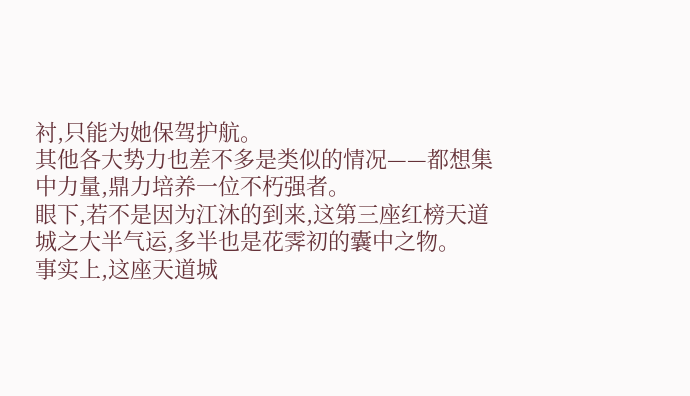衬,只能为她保驾护航。
其他各大势力也差不多是类似的情况——都想集中力量,鼎力培养一位不朽强者。
眼下,若不是因为江沐的到来,这第三座红榜天道城之大半气运,多半也是花霁初的囊中之物。
事实上,这座天道城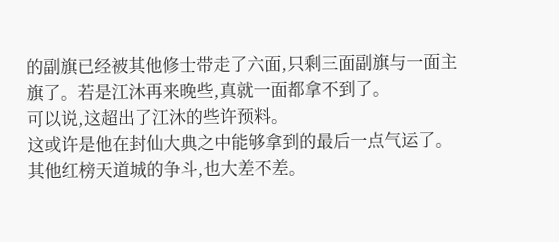的副旗已经被其他修士带走了六面,只剩三面副旗与一面主旗了。若是江沐再来晚些,真就一面都拿不到了。
可以说,这超出了江沐的些许预料。
这或许是他在封仙大典之中能够拿到的最后一点气运了。
其他红榜天道城的争斗,也大差不差。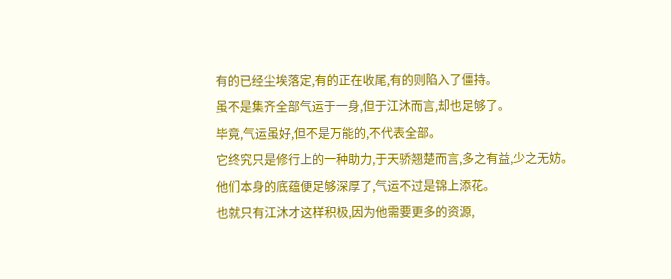有的已经尘埃落定,有的正在收尾,有的则陷入了僵持。
虽不是集齐全部气运于一身,但于江沐而言,却也足够了。
毕竟,气运虽好,但不是万能的,不代表全部。
它终究只是修行上的一种助力,于天骄翘楚而言,多之有益,少之无妨。
他们本身的底蕴便足够深厚了,气运不过是锦上添花。
也就只有江沐才这样积极,因为他需要更多的资源,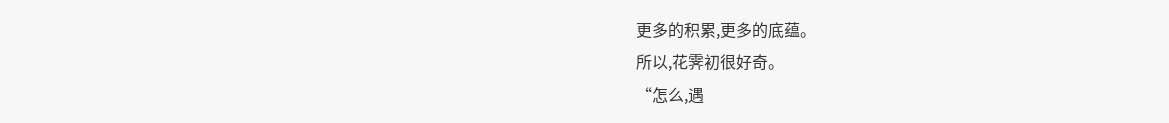更多的积累,更多的底蕴。
所以,花霁初很好奇。
“怎么,遇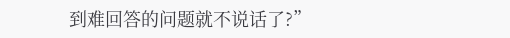到难回答的问题就不说话了?”